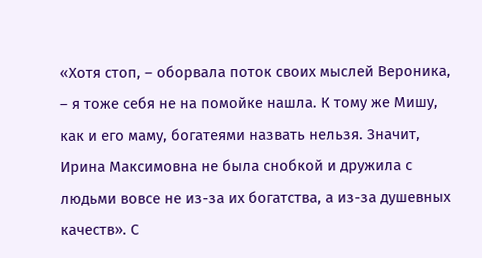«Хотя стоп, – оборвала поток своих мыслей Вероника, – я тоже себя не на помойке нашла. К тому же Мишу, как и его маму, богатеями назвать нельзя. Значит, Ирина Максимовна не была снобкой и дружила с людьми вовсе не из-за их богатства, а из-за душевных качеств». С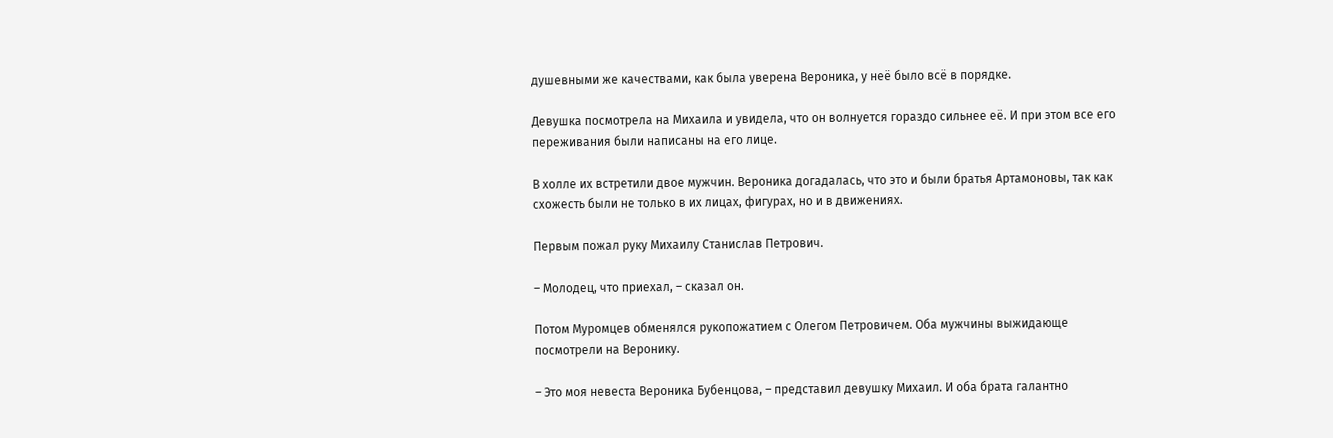душевными же качествами, как была уверена Вероника, у неё было всё в порядке.

Девушка посмотрела на Михаила и увидела, что он волнуется гораздо сильнее её. И при этом все его переживания были написаны на его лице.

В холле их встретили двое мужчин. Вероника догадалась, что это и были братья Артамоновы, так как схожесть были не только в их лицах, фигурах, но и в движениях.

Первым пожал руку Михаилу Станислав Петрович.

– Молодец, что приехал, – сказал он.

Потом Муромцев обменялся рукопожатием с Олегом Петровичем. Оба мужчины выжидающе посмотрели на Веронику.

– Это моя невеста Вероника Бубенцова, – представил девушку Михаил. И оба брата галантно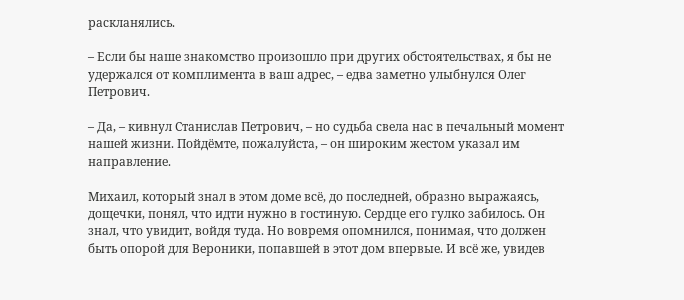раскланялись.

– Если бы наше знакомство произошло при других обстоятельствах, я бы не удержался от комплимента в ваш адрес, – едва заметно улыбнулся Олег Петрович.

– Да, – кивнул Станислав Петрович, – но судьба свела нас в печальный момент нашей жизни. Пойдёмте, пожалуйста, – он широким жестом указал им направление.

Михаил, который знал в этом доме всё, до последней, образно выражаясь, дощечки, понял, что идти нужно в гостиную. Сердце его гулко забилось. Он знал, что увидит, войдя туда. Но вовремя опомнился, понимая, что должен быть опорой для Вероники, попавшей в этот дом впервые. И всё же, увидев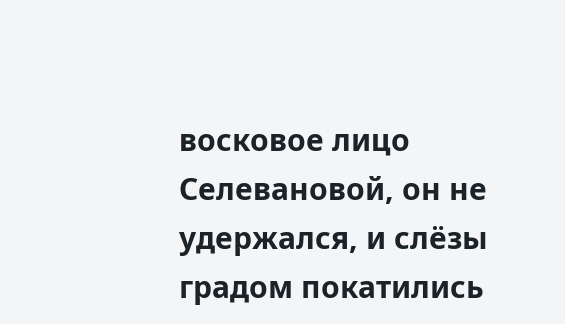восковое лицо Селевановой, он не удержался, и слёзы градом покатились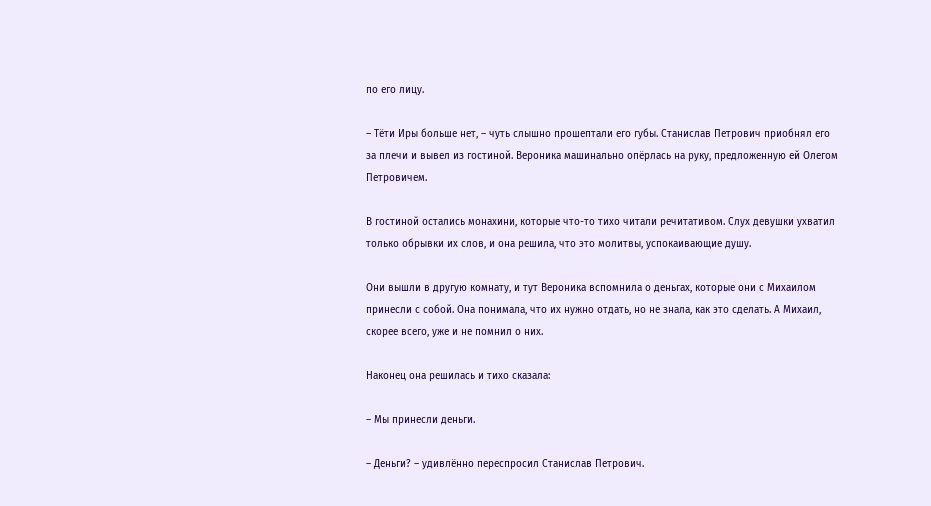по его лицу.

– Тёти Иры больше нет, – чуть слышно прошептали его губы. Станислав Петрович приобнял его за плечи и вывел из гостиной. Вероника машинально опёрлась на руку, предложенную ей Олегом Петровичем.

В гостиной остались монахини, которые что-то тихо читали речитативом. Слух девушки ухватил только обрывки их слов, и она решила, что это молитвы, успокаивающие душу.

Они вышли в другую комнату, и тут Вероника вспомнила о деньгах, которые они с Михаилом принесли с собой. Она понимала, что их нужно отдать, но не знала, как это сделать. А Михаил, скорее всего, уже и не помнил о них.

Наконец она решилась и тихо сказала:

– Мы принесли деньги.

– Деньги? – удивлённо переспросил Станислав Петрович.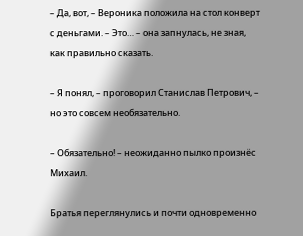– Да, вот, – Вероника положила на стол конверт с деньгами. – Это… – она запнулась, не зная, как правильно сказать.

– Я понял, – проговорил Станислав Петрович, – но это совсем необязательно.

– Обязательно! – неожиданно пылко произнёс Михаил.

Братья переглянулись и почти одновременно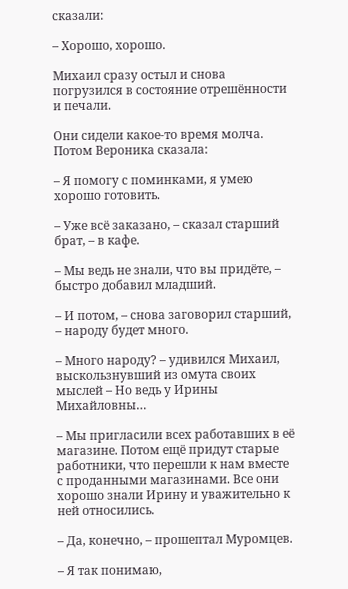сказали:

– Хорошо, хорошо.

Михаил сразу остыл и снова погрузился в состояние отрешённости и печали.

Они сидели какое-то время молча. Потом Вероника сказала:

– Я помогу с поминками, я умею хорошо готовить.

– Уже всё заказано, – сказал старший брат, – в кафе.

– Мы ведь не знали, что вы придёте, – быстро добавил младший.

– И потом, – снова заговорил старший, – народу будет много.

– Много народу? – удивился Михаил, выскользнувший из омута своих мыслей – Но ведь у Ирины Михайловны…

– Мы пригласили всех работавших в её магазине. Потом ещё придут старые работники, что перешли к нам вместе с проданными магазинами. Все они хорошо знали Ирину и уважительно к ней относились.

– Да, конечно, – прошептал Муромцев.

– Я так понимаю,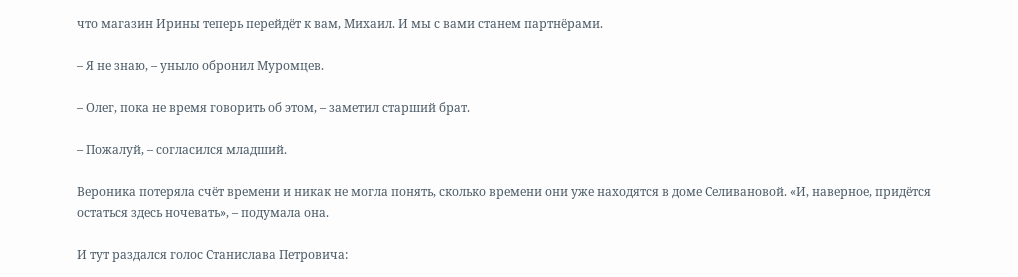что магазин Ирины теперь перейдёт к вам, Михаил. И мы с вами станем партнёрами.

– Я не знаю, – уныло обронил Муромцев.

– Олег, пока не время говорить об этом, – заметил старший брат.

– Пожалуй, – согласился младший.

Вероника потеряла счёт времени и никак не могла понять, сколько времени они уже находятся в доме Селивановой. «И, наверное, придётся остаться здесь ночевать», – подумала она.

И тут раздался голос Станислава Петровича: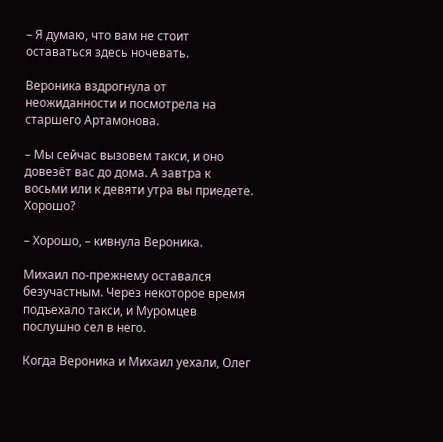– Я думаю, что вам не стоит оставаться здесь ночевать.

Вероника вздрогнула от неожиданности и посмотрела на старшего Артамонова.

– Мы сейчас вызовем такси, и оно довезёт вас до дома. А завтра к восьми или к девяти утра вы приедете. Хорошо?

– Хорошо, – кивнула Вероника.

Михаил по-прежнему оставался безучастным. Через некоторое время подъехало такси, и Муромцев послушно сел в него.

Когда Вероника и Михаил уехали, Олег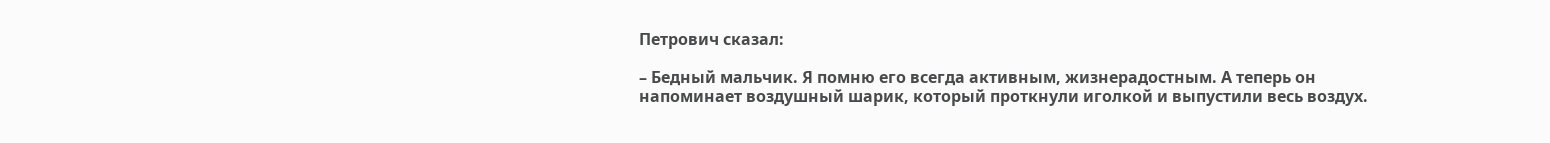Петрович сказал:

– Бедный мальчик. Я помню его всегда активным, жизнерадостным. А теперь он напоминает воздушный шарик, который проткнули иголкой и выпустили весь воздух.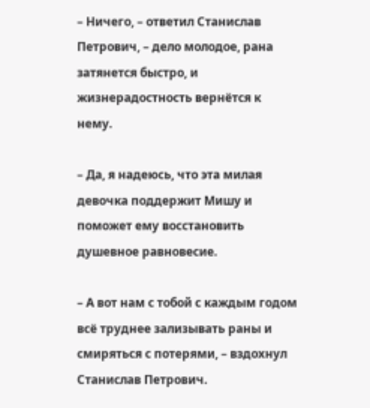– Ничего, – ответил Станислав Петрович, – дело молодое, рана затянется быстро, и жизнерадостность вернётся к нему.

– Да, я надеюсь, что эта милая девочка поддержит Мишу и поможет ему восстановить душевное равновесие.

– А вот нам с тобой с каждым годом всё труднее зализывать раны и смиряться с потерями, – вздохнул Станислав Петрович.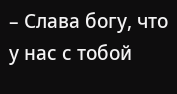– Слава богу, что у нас с тобой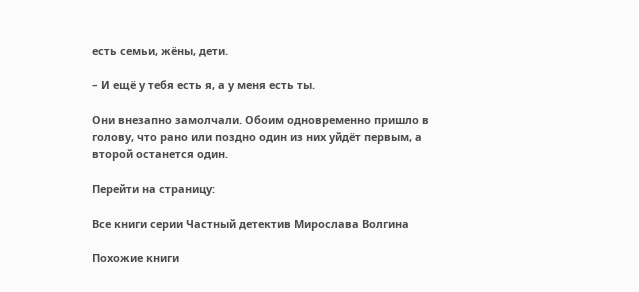есть семьи, жёны, дети.

– И ещё у тебя есть я, а у меня есть ты.

Они внезапно замолчали. Обоим одновременно пришло в голову, что рано или поздно один из них уйдёт первым, а второй останется один.

Перейти на страницу:

Все книги серии Частный детектив Мирослава Волгина

Похожие книги